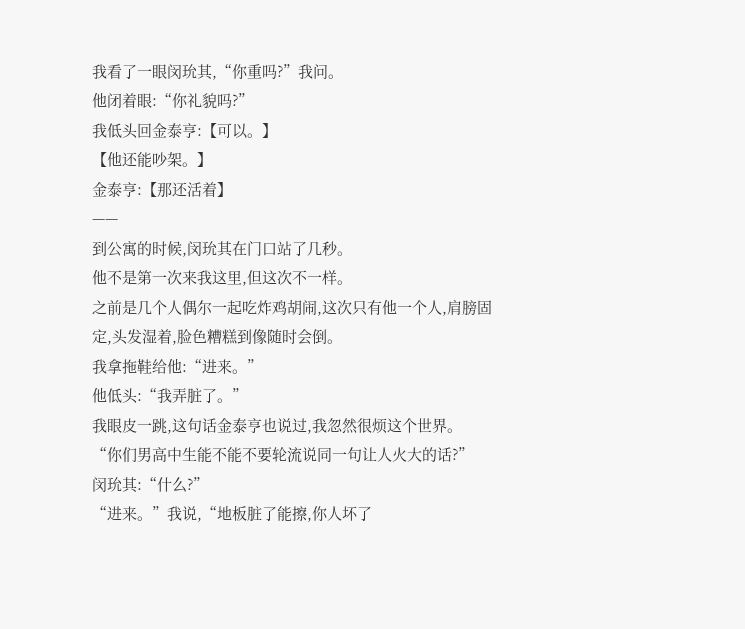我看了一眼闵玧其,“你重吗?”我问。
他闭着眼:“你礼貌吗?”
我低头回金泰亨:【可以。】
【他还能吵架。】
金泰亨:【那还活着】
——
到公寓的时候,闵玧其在门口站了几秒。
他不是第一次来我这里,但这次不一样。
之前是几个人偶尔一起吃炸鸡胡闹,这次只有他一个人,肩膀固定,头发湿着,脸色糟糕到像随时会倒。
我拿拖鞋给他:“进来。”
他低头:“我弄脏了。”
我眼皮一跳,这句话金泰亨也说过,我忽然很烦这个世界。
“你们男高中生能不能不要轮流说同一句让人火大的话?”
闵玧其:“什么?”
“进来。”我说,“地板脏了能擦,你人坏了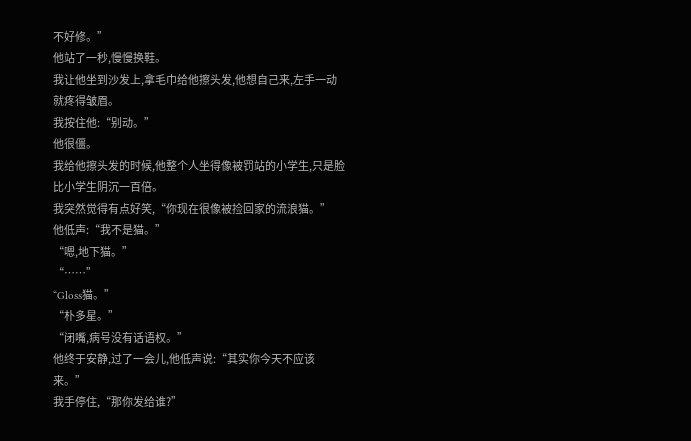不好修。”
他站了一秒,慢慢换鞋。
我让他坐到沙发上,拿毛巾给他擦头发,他想自己来,左手一动就疼得皱眉。
我按住他:“别动。”
他很僵。
我给他擦头发的时候,他整个人坐得像被罚站的小学生,只是脸比小学生阴沉一百倍。
我突然觉得有点好笑,“你现在很像被捡回家的流浪猫。”
他低声:“我不是猫。”
“嗯,地下猫。”
“……”
“Gloss猫。”
“朴多星。”
“闭嘴,病号没有话语权。”
他终于安静,过了一会儿,他低声说:“其实你今天不应该来。”
我手停住,“那你发给谁?”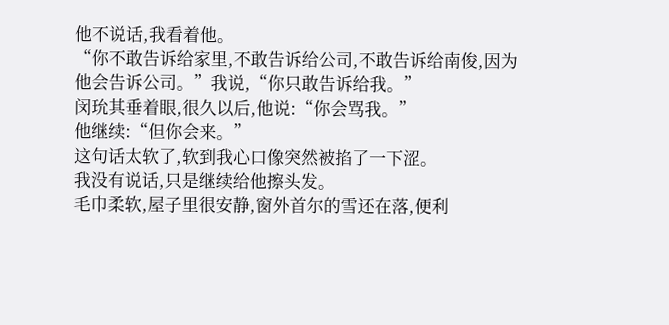他不说话,我看着他。
“你不敢告诉给家里,不敢告诉给公司,不敢告诉给南俊,因为他会告诉公司。”我说,“你只敢告诉给我。”
闵玧其垂着眼,很久以后,他说:“你会骂我。”
他继续:“但你会来。”
这句话太软了,软到我心口像突然被掐了一下涩。
我没有说话,只是继续给他擦头发。
毛巾柔软,屋子里很安静,窗外首尔的雪还在落,便利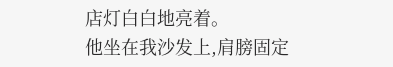店灯白白地亮着。
他坐在我沙发上,肩膀固定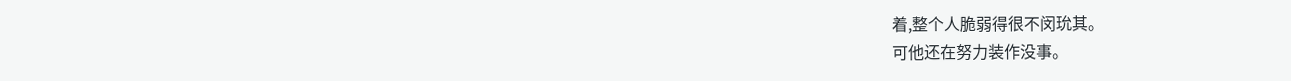着,整个人脆弱得很不闵玧其。
可他还在努力装作没事。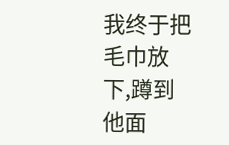我终于把毛巾放下,蹲到他面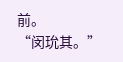前。
“闵玧其。”